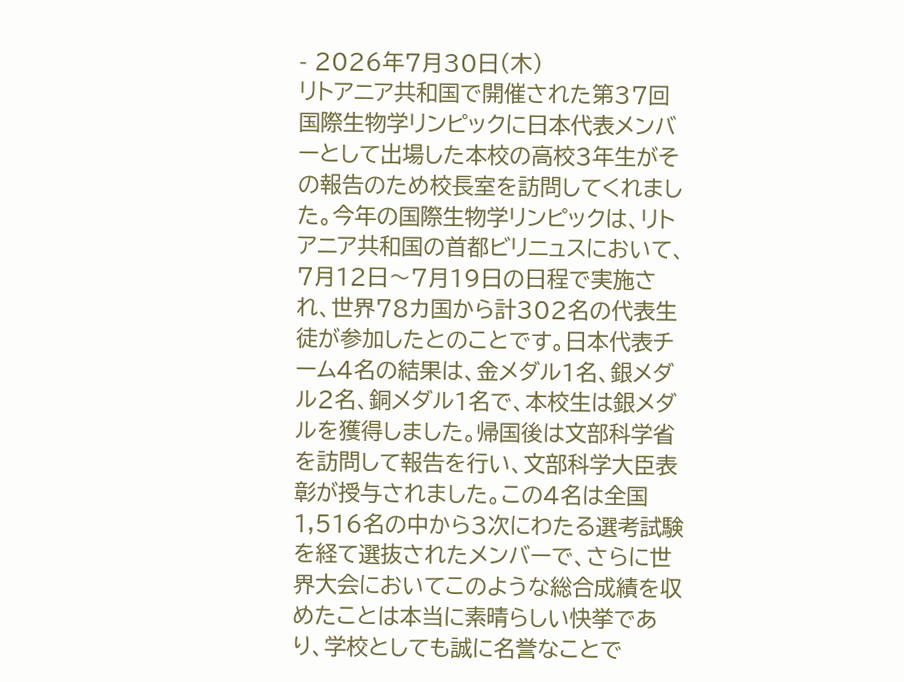- 2026年7月30日(木)
リトアニア共和国で開催された第37回国際生物学リンピックに日本代表メンバーとして出場した本校の高校3年生がその報告のため校長室を訪問してくれました。今年の国際生物学リンピックは、リトアニア共和国の首都ビリニュスにおいて、7月12日〜7月19日の日程で実施され、世界78カ国から計302名の代表生徒が参加したとのことです。日本代表チーム4名の結果は、金メダル1名、銀メダル2名、銅メダル1名で、本校生は銀メダルを獲得しました。帰国後は文部科学省を訪問して報告を行い、文部科学大臣表彰が授与されました。この4名は全国1,516名の中から3次にわたる選考試験を経て選抜されたメンバーで、さらに世界大会においてこのような総合成績を収めたことは本当に素晴らしい快挙であり、学校としても誠に名誉なことで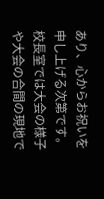あり、心からお祝いを申し上げる次第です。
校長室では大会の様子や大会の合間の現地で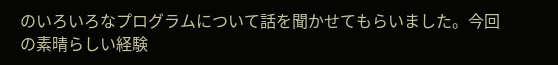のいろいろなプログラムについて話を聞かせてもらいました。今回の素晴らしい経験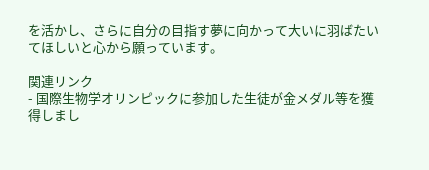を活かし、さらに自分の目指す夢に向かって大いに羽ばたいてほしいと心から願っています。

関連リンク
- 国際生物学オリンピックに参加した生徒が金メダル等を獲得しまし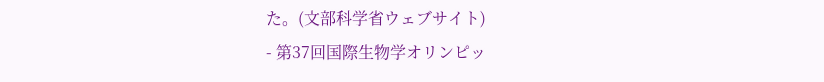た。(文部科学省ウェブサイト)
- 第37回国際生物学オリンピッ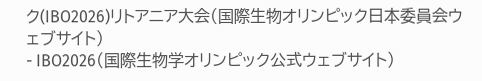ク(IBO2026)リトアニア大会(国際生物オリンピック日本委員会ウェブサイト)
- IBO2026(国際生物学オリンピック公式ウェブサイト)